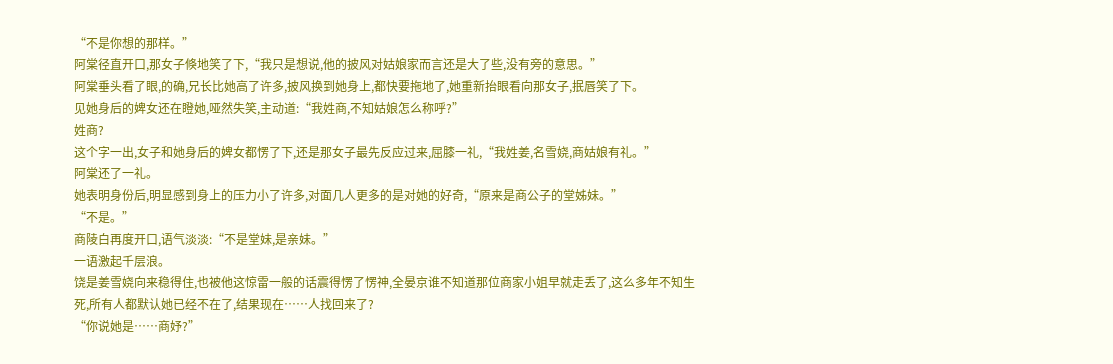“不是你想的那样。”
阿棠径直开口,那女子倏地笑了下,“我只是想说,他的披风对姑娘家而言还是大了些,没有旁的意思。”
阿棠垂头看了眼,的确,兄长比她高了许多,披风换到她身上,都快要拖地了,她重新抬眼看向那女子,抿唇笑了下。
见她身后的婢女还在瞪她,哑然失笑,主动道:“我姓商,不知姑娘怎么称呼?”
姓商?
这个字一出,女子和她身后的婢女都愣了下,还是那女子最先反应过来,屈膝一礼,“我姓姜,名雪娆,商姑娘有礼。”
阿棠还了一礼。
她表明身份后,明显感到身上的压力小了许多,对面几人更多的是对她的好奇,“原来是商公子的堂姊妹。”
“不是。”
商陵白再度开口,语气淡淡:“不是堂妹,是亲妹。”
一语激起千层浪。
饶是姜雪娆向来稳得住,也被他这惊雷一般的话震得愣了愣神,全晏京谁不知道那位商家小姐早就走丢了,这么多年不知生死,所有人都默认她已经不在了,结果现在……人找回来了?
“你说她是……商妤?”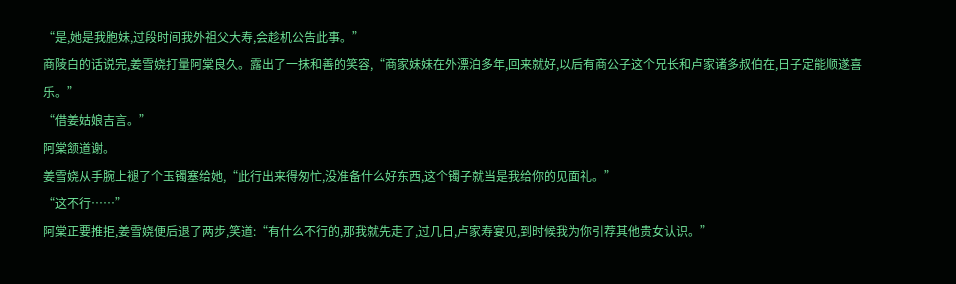“是,她是我胞妹,过段时间我外祖父大寿,会趁机公告此事。”
商陵白的话说完,姜雪娆打量阿棠良久。露出了一抹和善的笑容,“商家妹妹在外漂泊多年,回来就好,以后有商公子这个兄长和卢家诸多叔伯在,日子定能顺遂喜乐。”
“借姜姑娘吉言。”
阿棠颔道谢。
姜雪娆从手腕上褪了个玉镯塞给她,“此行出来得匆忙,没准备什么好东西,这个镯子就当是我给你的见面礼。”
“这不行……”
阿棠正要推拒,姜雪娆便后退了两步,笑道:“有什么不行的,那我就先走了,过几日,卢家寿宴见,到时候我为你引荐其他贵女认识。”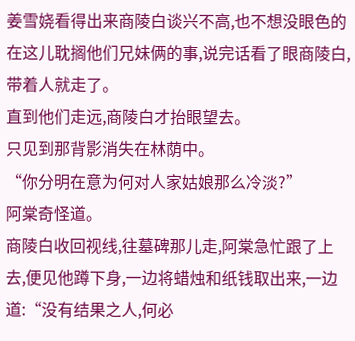姜雪娆看得出来商陵白谈兴不高,也不想没眼色的在这儿耽搁他们兄妹俩的事,说完话看了眼商陵白,带着人就走了。
直到他们走远,商陵白才抬眼望去。
只见到那背影消失在林荫中。
“你分明在意为何对人家姑娘那么冷淡?”
阿棠奇怪道。
商陵白收回视线,往墓碑那儿走,阿棠急忙跟了上去,便见他蹲下身,一边将蜡烛和纸钱取出来,一边道:“没有结果之人,何必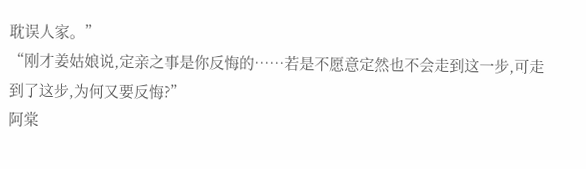耽误人家。”
“刚才姜姑娘说,定亲之事是你反悔的……若是不愿意定然也不会走到这一步,可走到了这步,为何又要反悔?”
阿棠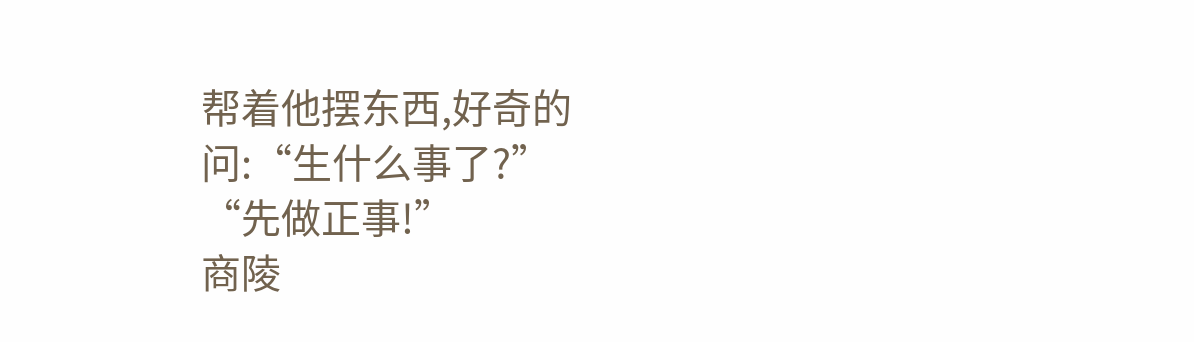帮着他摆东西,好奇的问:“生什么事了?”
“先做正事!”
商陵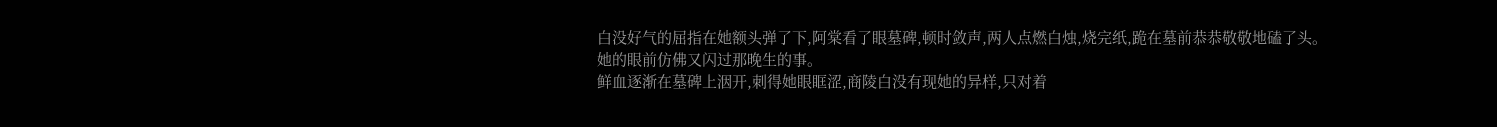白没好气的屈指在她额头弹了下,阿棠看了眼墓碑,顿时敛声,两人点燃白烛,烧完纸,跪在墓前恭恭敬敬地磕了头。
她的眼前仿佛又闪过那晚生的事。
鲜血逐渐在墓碑上洇开,刺得她眼眶涩,商陵白没有现她的异样,只对着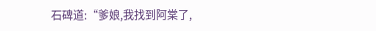石碑道:“爹娘,我找到阿棠了,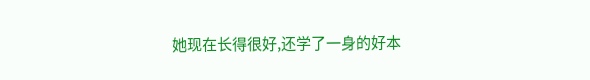她现在长得很好,还学了一身的好本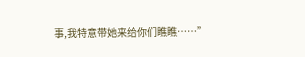事,我特意带她来给你们瞧瞧……”